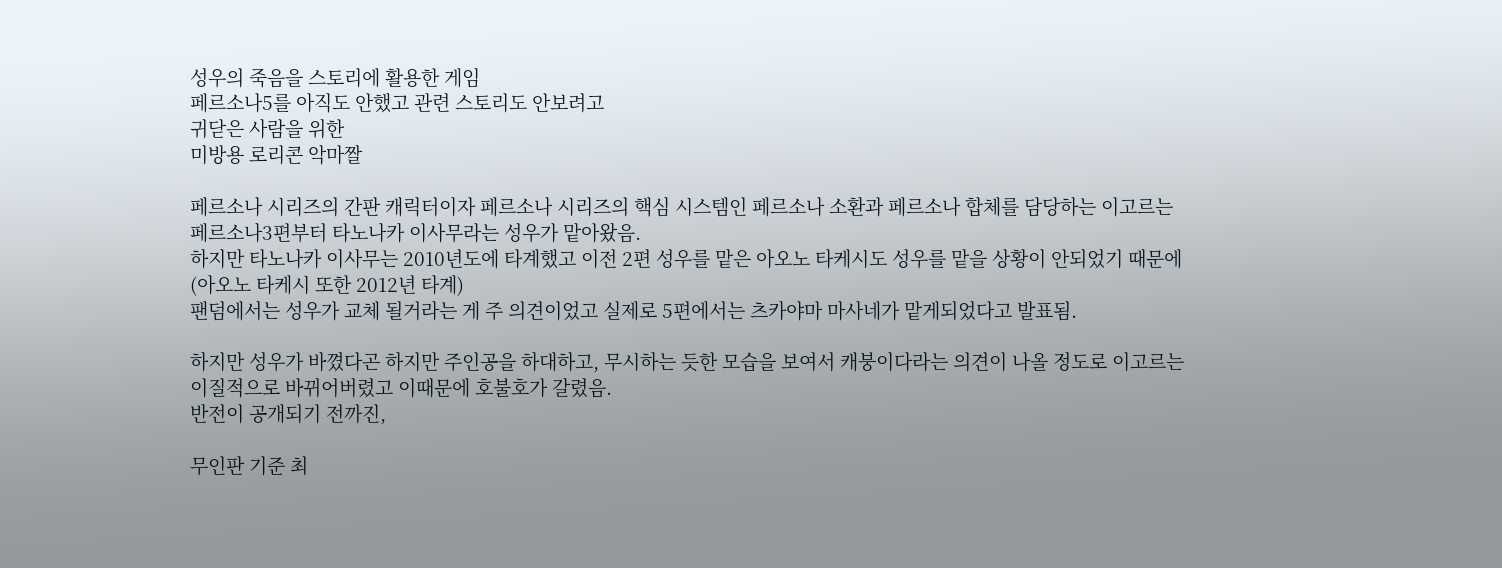성우의 죽음을 스토리에 활용한 게임
페르소나5를 아직도 안했고 관련 스토리도 안보려고
귀닫은 사람을 위한
미방용 로리콘 악마짤

페르소나 시리즈의 간판 캐릭터이자 페르소나 시리즈의 핵심 시스템인 페르소나 소환과 페르소나 합체를 담당하는 이고르는 페르소나3편부터 타노나카 이사무라는 성우가 맡아왔음.
하지만 타노나카 이사무는 2010년도에 타계했고 이전 2편 성우를 맡은 아오노 타케시도 성우를 맡을 상황이 안되었기 때문에
(아오노 타케시 또한 2012년 타계)
팬덤에서는 성우가 교체 될거라는 게 주 의견이었고 실제로 5편에서는 츠카야마 마사네가 맡게되었다고 발표됨.

하지만 성우가 바꼈다곤 하지만 주인공을 하대하고, 무시하는 듯한 모습을 보여서 캐붕이다라는 의견이 나올 정도로 이고르는 이질적으로 바뀌어버렸고 이때문에 호불호가 갈렸음.
반전이 공개되기 전까진,

무인판 기준 최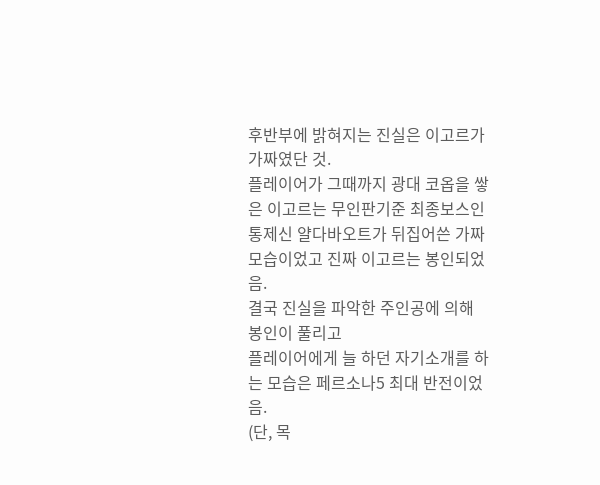후반부에 밝혀지는 진실은 이고르가 가짜였단 것.
플레이어가 그때까지 광대 코옵을 쌓은 이고르는 무인판기준 최종보스인 통제신 얄다바오트가 뒤집어쓴 가짜 모습이었고 진짜 이고르는 봉인되었음.
결국 진실을 파악한 주인공에 의해 봉인이 풀리고
플레이어에게 늘 하던 자기소개를 하는 모습은 페르소나5 최대 반전이었음.
(단, 목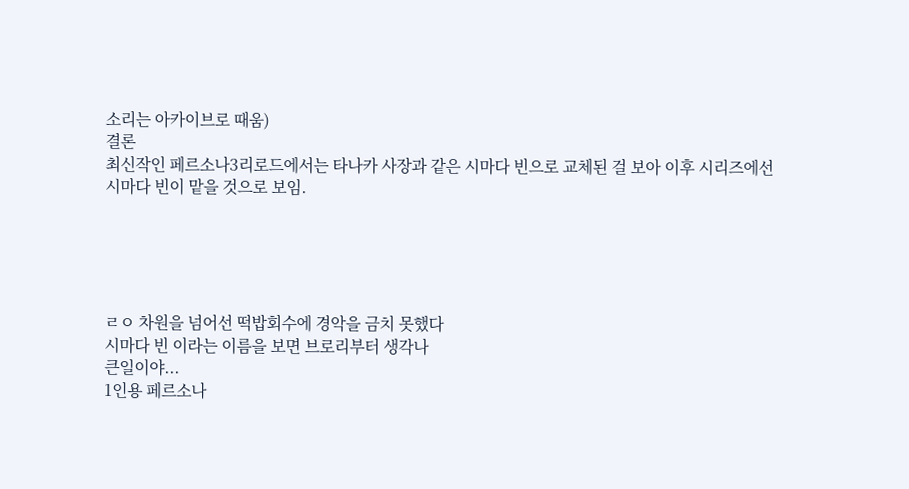소리는 아카이브로 때움)
결론
최신작인 페르소나3리로드에서는 타나카 사장과 같은 시마다 빈으로 교체된 걸 보아 이후 시리즈에선 시마다 빈이 맡을 것으로 보임.





ㄹㅇ 차원을 넘어선 떡밥회수에 경악을 금치 못했다
시마다 빈 이라는 이름을 보면 브로리부터 생각나
큰일이야...
1인용 페르소나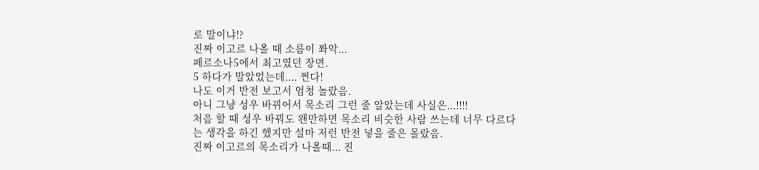로 말이냐!?
진짜 이고르 나올 때 소름이 쫘악...
페르소나5에서 최고였던 장면.
5 하다가 말았었는데.... 쩐다!
나도 이거 반전 보고서 엄청 놀랐음.
아니 그냥 성우 바뀌어서 목소리 그런 줄 알았는데 사실은...!!!!
처음 할 때 성우 바꿔도 왠만하면 목소리 비슷한 사람 쓰는데 너무 다르다는 생각을 하긴 했지만 설마 저런 반전 넣을 줄은 몰랐음.
진짜 이고르의 목소리가 나올때... 진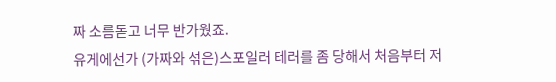짜 소름돋고 너무 반가웠죠.
유게에선가 (가짜와 섞은)스포일러 테러를 좀 당해서 처음부터 저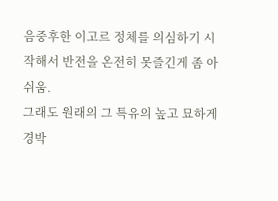음중후한 이고르 정체를 의심하기 시작해서 반전을 온전히 못즐긴게 좀 아쉬움.
그래도 원래의 그 특유의 높고 묘하게 경박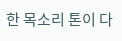한 목소리 톤이 다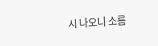시 나오니 소름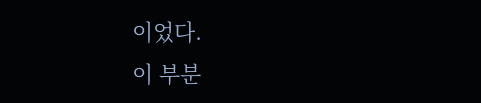이었다.
이 부분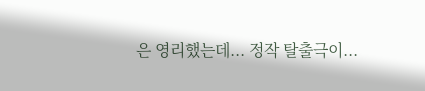은 영리했는데... 정작 탈출극이...